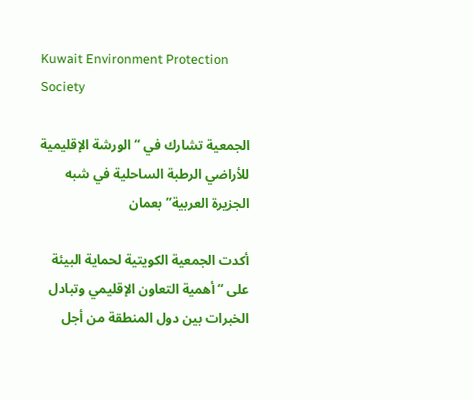Kuwait Environment Protection Society

الجمعية تشارك في “الورشة الإقليمية للأراضي الرطبة الساحلية في شبه الجزيرة العربية” بعمان

أكدت الجمعية الكويتية لحماية البيئة على “أهمية التعاون الإقليمي وتبادل الخبرات بين دول المنطقة من أجل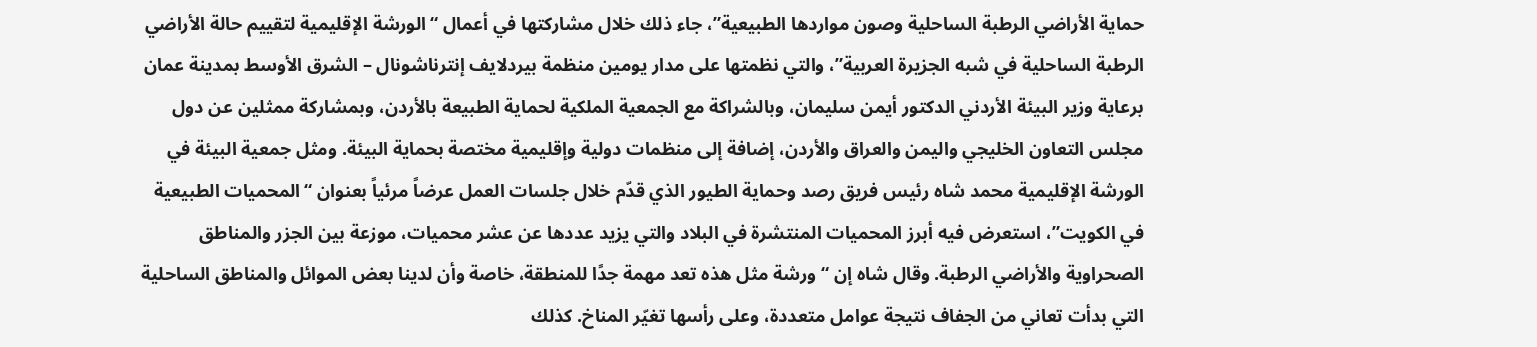حماية الأراضي الرطبة الساحلية وصون مواردها الطبيعية”، جاء ذلك خلال مشاركتها في أعمال “الورشة الإقليمية لتقييم حالة الأراضي الرطبة الساحلية في شبه الجزيرة العربية”، والتي نظمتها على مدار يومين منظمة بيردلايف إنترناشونال – الشرق الأوسط بمدينة عمان برعاية وزير البيئة الأردني الدكتور أيمن سليمان، وبالشراكة مع الجمعية الملكية لحماية الطبيعة بالأردن، وبمشاركة ممثلين عن دول مجلس التعاون الخليجي واليمن والعراق والأردن، إضافة إلى منظمات دولية وإقليمية مختصة بحماية البيئة. ومثل جمعية البيئة في الورشة الإقليمية محمد شاه رئيس فريق رصد وحماية الطيور الذي قدّم خلال جلسات العمل عرضاً مرئياً بعنوان “المحميات الطبيعية في الكويت”، استعرض فيه أبرز المحميات المنتشرة في البلاد والتي يزيد عددها عن عشر محميات، موزعة بين الجزر والمناطق الصحراوية والأراضي الرطبة. وقال شاه إن “ورشة مثل هذه تعد مهمة جدًا للمنطقة، خاصة وأن لدينا بعض الموائل والمناطق الساحلية التي بدأت تعاني من الجفاف نتيجة عوامل متعددة، وعلى رأسها تغيّر المناخ. كذلك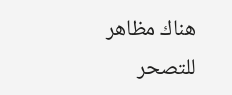هناك مظاهر للتصحر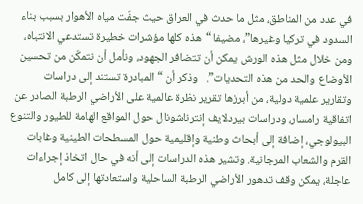في عدد من المناطق، مثل ما حدث في العراق حيث جفّت مياه الأهوار بسبب بناء السدود في تركيا وغيرها”، مضيفا “هذه كلها مؤشرات خطيرة تستدعي الانتباه، ومن خلال مثل هذه الورش يمكن أن تتضافر الجهود، ونأمل أن نتمكّن من تحسين الأوضاع والحد من هذه التحديات”.   وذكر أن “المبادرة تستند إلى دراسات وتقارير علمية دولية، من أبرزها تقرير نظرة عالمية على الأراضي الرطبة الصادر عن اتفاقية رامسار، ودراسات بيردلايف إنترناشونال حول المواقع الهامة للطيور والتنوع البيولوجي، إضافة إلى أبحاث وطنية وإقليمية حول المسطحات الطينية وغابات القرم والشعاب المرجانية. وتشير هذه الدراسات إلى أنه في حال اتخاذ إجراءات عاجلة، يمكن وقف تدهور الأراضي الرطبة الساحلية واستعادتها إلى كامل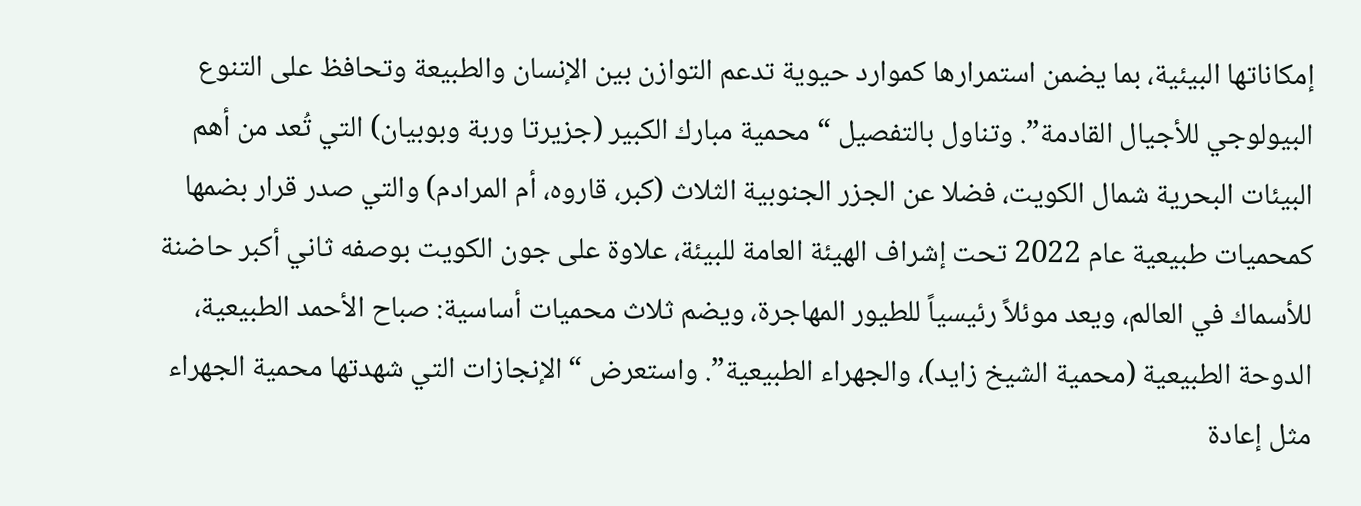إمكاناتها البيئية، بما يضمن استمرارها كموارد حيوية تدعم التوازن بين الإنسان والطبيعة وتحافظ على التنوع البيولوجي للأجيال القادمة”. وتناول بالتفصيل “محمية مبارك الكبير (جزيرتا وربة وبوبيان) التي تُعد من أهم البيئات البحرية شمال الكويت، فضلا عن الجزر الجنوبية الثلاث (كبر، قاروه، أم المرادم) والتي صدر قرار بضمها كمحميات طبيعية عام 2022 تحت إشراف الهيئة العامة للبيئة، علاوة على جون الكويت بوصفه ثاني أكبر حاضنة للأسماك في العالم، ويعد موئلاً رئيسياً للطيور المهاجرة، ويضم ثلاث محميات أساسية: صباح الأحمد الطبيعية، الدوحة الطبيعية (محمية الشيخ زايد)، والجهراء الطبيعية”. واستعرض “الإنجازات التي شهدتها محمية الجهراء مثل إعادة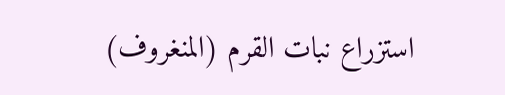استزراع نبات القرم (المنغروف)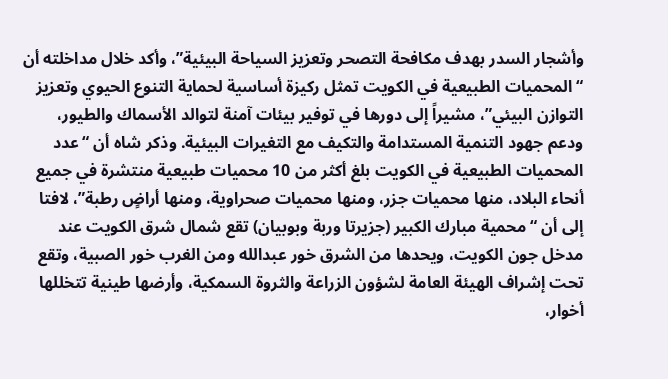وأشجار السدر بهدف مكافحة التصحر وتعزيز السياحة البيئية”، وأكد خلال مداخلته أن “المحميات الطبيعية في الكويت تمثل ركيزة أساسية لحماية التنوع الحيوي وتعزيز التوازن البيئي”، مشيراً إلى دورها في توفير بيئات آمنة لتوالد الأسماك والطيور، ودعم جهود التنمية المستدامة والتكيف مع التغيرات البيئية. وذكر شاه أن “عدد المحميات الطبيعية في الكويت بلغ أكثر من 10 محميات طبيعية منتشرة في جميع أنحاء البلاد، منها محميات جزر، ومنها محميات صحراوية، ومنها أراضٍ رطبة”، لافتا إلى أن “محمية مبارك الكبير (جزيرتا وربة وبوبيان) تقع شمال شرق الكويت عند مدخل جون الكويت، ويحدها من الشرق خور عبدالله ومن الغرب خور الصبية، وتقع تحت إشراف الهيئة العامة لشؤون الزراعة والثروة السمكية، وأرضها طينية تتخللها أخوار،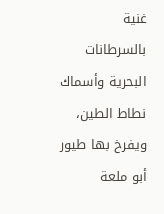غنية بالسرطانات البحرية وأسماك نطاط الطين، ويفرخ بها طيور أبو ملعة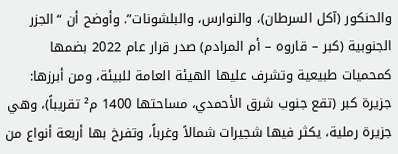والحنكور (آكل السرطان)، والنوارس، والبلشونات”. وأوضح أن “الجزر الجنوبية (كبر – قاروه – أم المرادم) صدر قرار عام 2022 بضمها كمحميات طبيعية وتشرف عليها الهيئة العامة للبيئة، ومن أبرزها: جزيرة كبر (تقع جنوب شرق الأحمدي، مساحتها 1400 م² تقريباً)، وهي جزيرة رملية، يكثر فيها شجيرات شمالاً وغرباً، وتفرخ بها أربعة أنواع من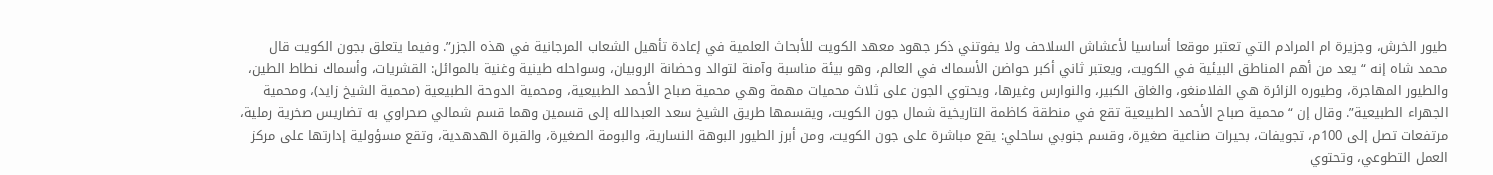طيور الخرش، وجزيرة ام المرادم التي تعتبر موقعا أساسيا لأعشاش السلاحف ولا يفوتني ذكر جهود معهد الكويت للأبحاث العلمية في إعادة تأهيل الشعاب المرجانية في هذه الجزر”. وفيما يتعلق بجون الكويت قال محمد شاه إنه “يعد من أهم المناطق البيئية في الكويت، ويعتبر ثاني أكبر حواضن الأسماك في العالم، وهو بيئة مناسبة وآمنة لتوالد وحضانة الروبيان، وسواحله طينية وغنية بالموائل: القشريات، وأسماك نطاط الطين، والطيور المهاجرة، وطيوره الزائرة هي الفلامنغو، والغاق الكبير، والنوارس وغيرها، ويحتوي الجون على ثلاث محميات مهمة وهي محمية صباح الأحمد الطبيعية، ومحمية الدوحة الطبيعية (محمية الشيخ زايد)، ومحمية الجهراء الطبيعية”. وقال إن “محمية صباح الأحمد الطبيعية تقع في منطقة كاظمة التاريخية شمال جون الكويت، ويقسمها طريق الشيخ سعد العبدالله إلى قسمين وهما قسم شمالي صحراوي به تضاريس صخرية رملية، مرتفعات تصل إلى 100م، تجويفات، بحيرات صناعية صغيرة، وقسم جنوبي ساحلي: يقع مباشرة على جون الكويت، ومن أبرز الطيور البوهة النسارية، والبومة الصغيرة، والقبرة الهدهدية، وتقع مسؤولية إدارتها على مركز العمل التطوعي، وتحتوي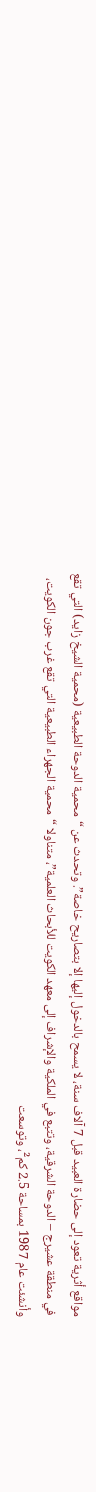مواقع أثرية تعود إلى حضارة العبيد قبل 7 آلاف سنة، لا يسمح بالدخول إليها إلا بتصاريح خاصة”. وتحدث عن “محمية الدوحة الطبيعية (محمية الشيخ زايد) التي تقع في منطقة عشيرج – الدوحة الشرقية، وتتبع في الملكية والإشراف إلى معهد الكويت للأبحاث العلمية”، متناولا “محمية الجهراء الطبيعية التي تقع غرب جون الكويت، وأنشئت عام 1987 بمساحة 2.5 كم²، وتوسعت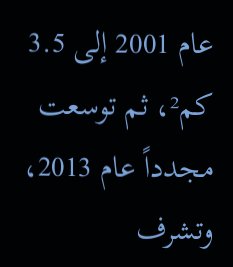عام 2001 إلى 3.5 كم²، ثم توسعت مجدداً عام 2013، وتشرف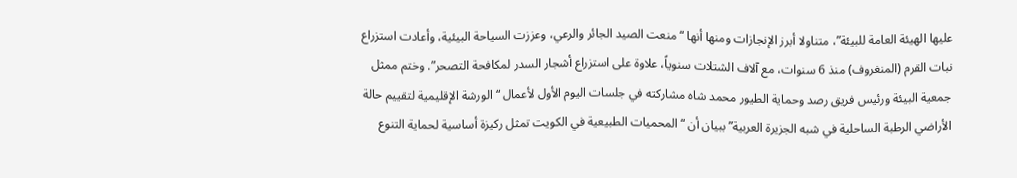عليها الهيئة العامة للبيئة”، متناولا أبرز الإنجازات ومنها أنها “منعت الصيد الجائر والرعي، وعززت السياحة البيئية، وأعادت استزراع نبات القرم (المنغروف) منذ 6 سنوات، مع آلاف الشتلات سنوياً، علاوة على استزراع أشجار السدر لمكافحة التصحر”. وختم ممثل جمعية البيئة ورئيس فريق رصد وحماية الطيور محمد شاه مشاركته في جلسات اليوم الأول لأعمال “الورشة الإقليمية لتقييم حالة الأراضي الرطبة الساحلية في شبه الجزيرة العربية” ببيان أن “المحميات الطبيعية في الكويت تمثل ركيزة أساسية لحماية التنوع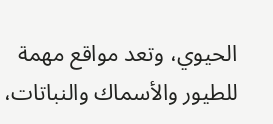الحيوي، وتعد مواقع مهمة للطيور والأسماك والنباتات،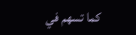كما تسهم في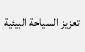تعزيز السياحة البيئية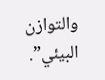والتوازن البيئي”.